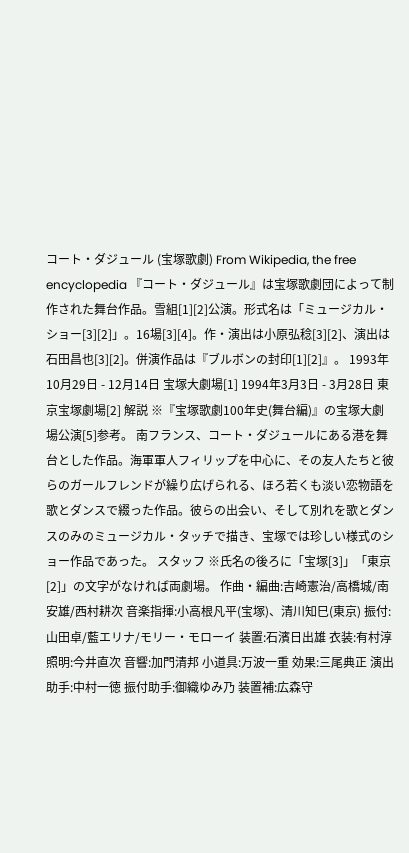コート・ダジュール (宝塚歌劇) From Wikipedia, the free encyclopedia 『コート・ダジュール』は宝塚歌劇団によって制作された舞台作品。雪組[1][2]公演。形式名は「ミュージカル・ショー[3][2]」。16場[3][4]。作・演出は小原弘稔[3][2]、演出は石田昌也[3][2]。併演作品は『ブルボンの封印[1][2]』。 1993年10月29日 - 12月14日 宝塚大劇場[1] 1994年3月3日 - 3月28日 東京宝塚劇場[2] 解説 ※『宝塚歌劇100年史(舞台編)』の宝塚大劇場公演[5]参考。 南フランス、コート・ダジュールにある港を舞台とした作品。海軍軍人フィリップを中心に、その友人たちと彼らのガールフレンドが繰り広げられる、ほろ若くも淡い恋物語を歌とダンスで綴った作品。彼らの出会い、そして別れを歌とダンスのみのミュージカル・タッチで描き、宝塚では珍しい様式のショー作品であった。 スタッフ ※氏名の後ろに「宝塚[3]」「東京[2]」の文字がなければ両劇場。 作曲・編曲:吉崎憲治/高橋城/南安雄/西村耕次 音楽指揮:小高根凡平(宝塚)、清川知巳(東京) 振付:山田卓/藍エリナ/モリー・モローイ 装置:石濱日出雄 衣装:有村淳 照明:今井直次 音響:加門清邦 小道具:万波一重 効果:三尾典正 演出助手:中村一徳 振付助手:御織ゆみ乃 装置補:広森守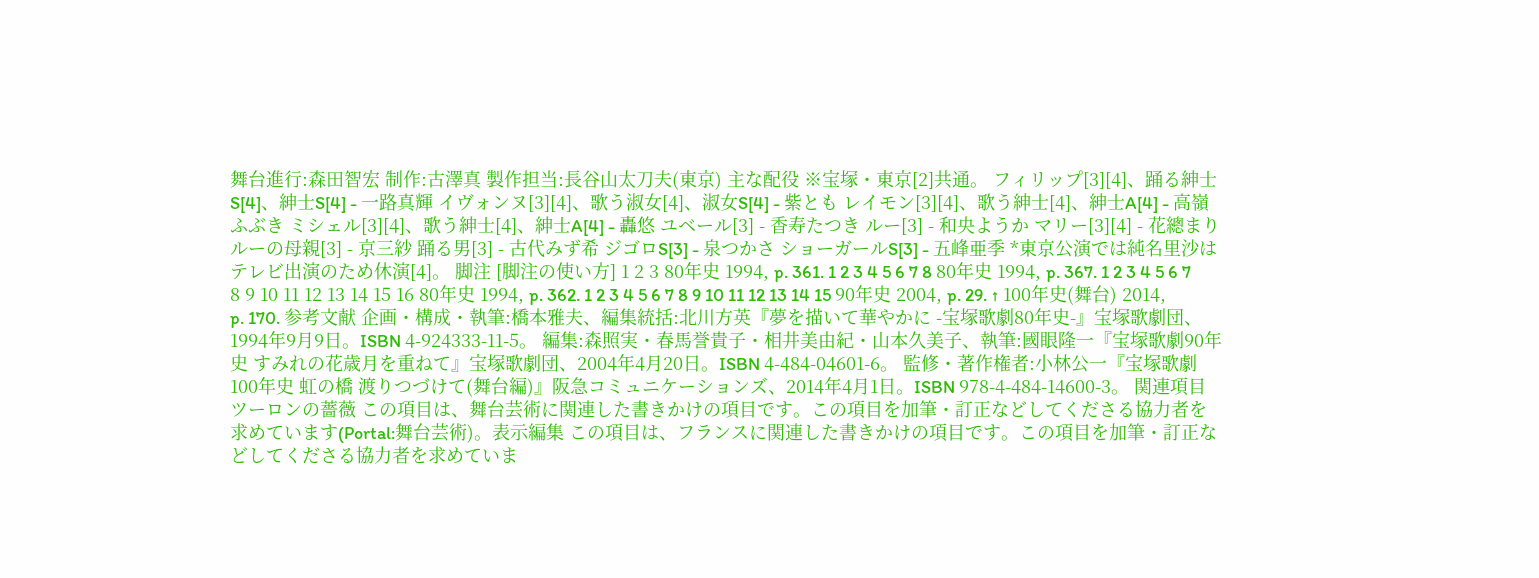舞台進行:森田智宏 制作:古澤真 製作担当:長谷山太刀夫(東京) 主な配役 ※宝塚・東京[2]共通。 フィリップ[3][4]、踊る紳士S[4]、紳士S[4] - 一路真輝 イヴォンヌ[3][4]、歌う淑女[4]、淑女S[4] - 紫とも レイモン[3][4]、歌う紳士[4]、紳士A[4] - 高嶺ふぶき ミシェル[3][4]、歌う紳士[4]、紳士A[4] - 轟悠 ユベール[3] - 香寿たつき ルー[3] - 和央ようか マリー[3][4] - 花總まり ルーの母親[3] - 京三紗 踊る男[3] - 古代みず希 ジゴロS[3] - 泉つかさ ショーガールS[3] - 五峰亜季 *東京公演では純名里沙はテレビ出演のため休演[4]。 脚注 [脚注の使い方] 1 2 3 80年史 1994, p. 361. 1 2 3 4 5 6 7 8 80年史 1994, p. 367. 1 2 3 4 5 6 7 8 9 10 11 12 13 14 15 16 80年史 1994, p. 362. 1 2 3 4 5 6 7 8 9 10 11 12 13 14 15 90年史 2004, p. 29. ↑ 100年史(舞台) 2014, p. 170. 参考文献 企画・構成・執筆:橋本雅夫、編集統括:北川方英『夢を描いて華やかに -宝塚歌劇80年史-』宝塚歌劇団、1994年9月9日。ISBN 4-924333-11-5。 編集:森照実・春馬誉貴子・相井美由紀・山本久美子、執筆:國眼隆一『宝塚歌劇90年史 すみれの花歳月を重ねて』宝塚歌劇団、2004年4月20日。ISBN 4-484-04601-6。 監修・著作権者:小林公一『宝塚歌劇100年史 虹の橋 渡りつづけて(舞台編)』阪急コミュニケーションズ、2014年4月1日。ISBN 978-4-484-14600-3。 関連項目 ツーロンの薔薇 この項目は、舞台芸術に関連した書きかけの項目です。この項目を加筆・訂正などしてくださる協力者を求めています(Portal:舞台芸術)。表示編集 この項目は、フランスに関連した書きかけの項目です。この項目を加筆・訂正などしてくださる協力者を求めていま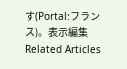す(Portal:フランス)。表示編集 Related Articles